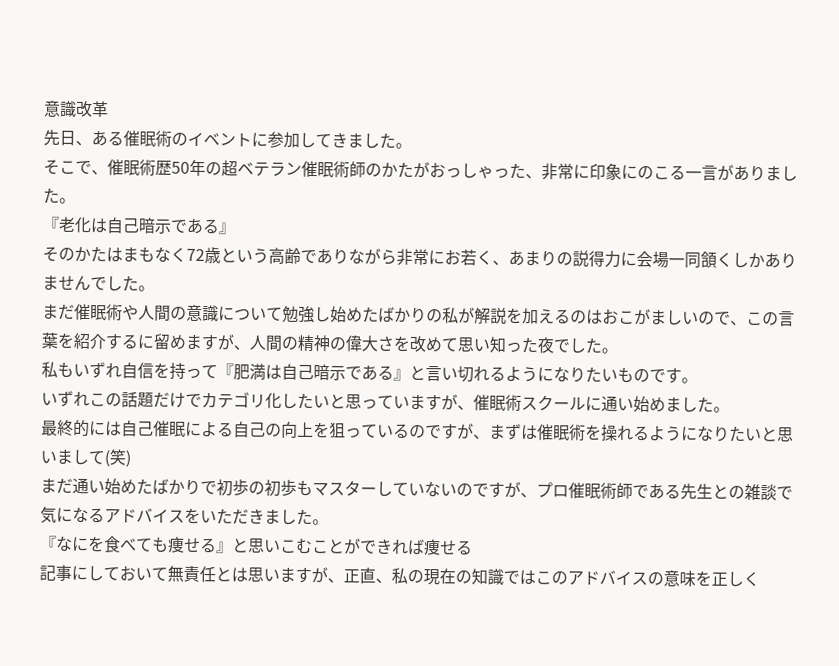意識改革
先日、ある催眠術のイベントに参加してきました。
そこで、催眠術歴50年の超ベテラン催眠術師のかたがおっしゃった、非常に印象にのこる一言がありました。
『老化は自己暗示である』
そのかたはまもなく72歳という高齢でありながら非常にお若く、あまりの説得力に会場一同頷くしかありませんでした。
まだ催眠術や人間の意識について勉強し始めたばかりの私が解説を加えるのはおこがましいので、この言葉を紹介するに留めますが、人間の精神の偉大さを改めて思い知った夜でした。
私もいずれ自信を持って『肥満は自己暗示である』と言い切れるようになりたいものです。
いずれこの話題だけでカテゴリ化したいと思っていますが、催眠術スクールに通い始めました。
最終的には自己催眠による自己の向上を狙っているのですが、まずは催眠術を操れるようになりたいと思いまして(笑)
まだ通い始めたばかりで初歩の初歩もマスターしていないのですが、プロ催眠術師である先生との雑談で気になるアドバイスをいただきました。
『なにを食べても痩せる』と思いこむことができれば痩せる
記事にしておいて無責任とは思いますが、正直、私の現在の知識ではこのアドバイスの意味を正しく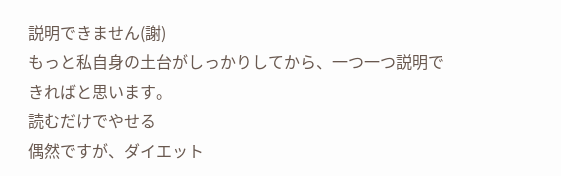説明できません(謝)
もっと私自身の土台がしっかりしてから、一つ一つ説明できればと思います。
読むだけでやせる
偶然ですが、ダイエット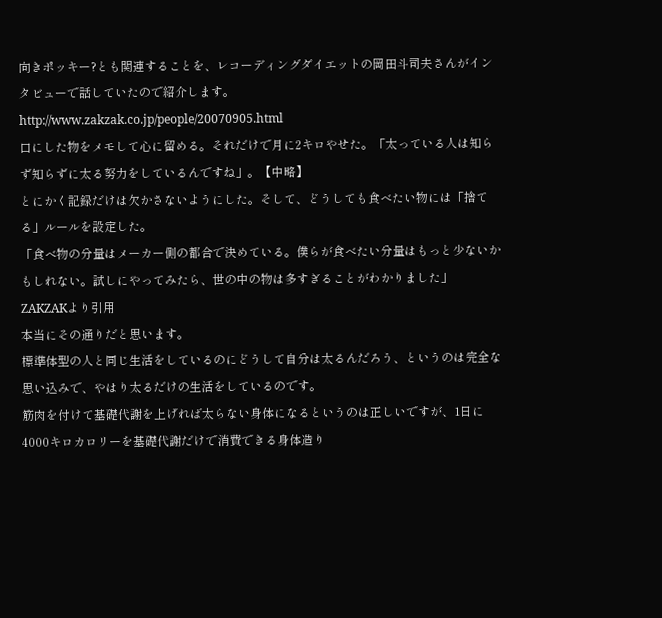向きポッキー?とも関連することを、レコーディングダイエットの岡田斗司夫さんがインタビューで話していたので紹介します。
http://www.zakzak.co.jp/people/20070905.html
口にした物をメモして心に留める。それだけで月に2キロやせた。「太っている人は知らず知らずに太る努力をしているんですね」。【中略】
とにかく記録だけは欠かさないようにした。そして、どうしても食べたい物には「捨てる」ルールを設定した。
「食べ物の分量はメーカー側の都合で決めている。僕らが食べたい分量はもっと少ないかもしれない。試しにやってみたら、世の中の物は多すぎることがわかりました」
ZAKZAKより引用
本当にその通りだと思います。
標準体型の人と同じ生活をしているのにどうして自分は太るんだろう、というのは完全な思い込みで、やはり太るだけの生活をしているのです。
筋肉を付けて基礎代謝を上げれば太らない身体になるというのは正しいですが、1日に4000キロカロリーを基礎代謝だけで消費できる身体造り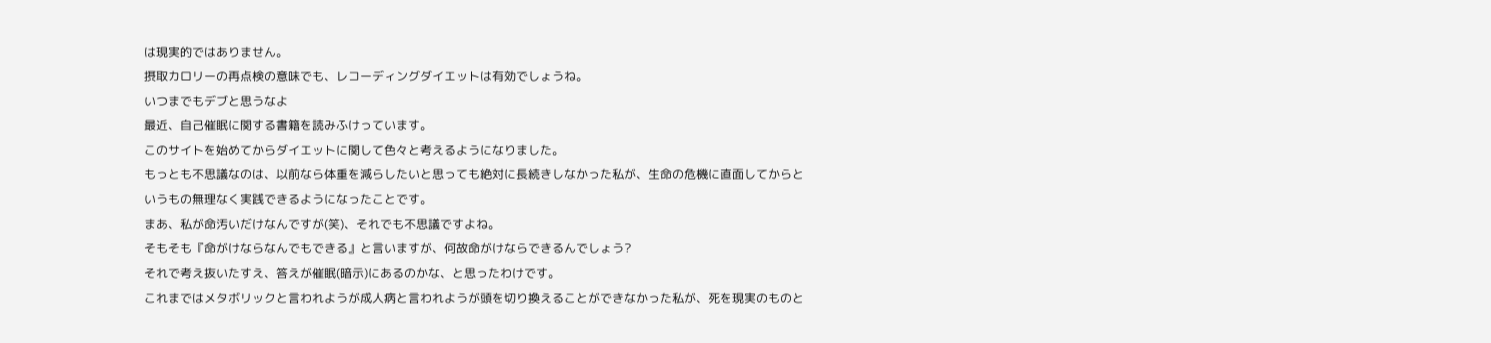は現実的ではありません。
摂取カロリーの再点検の意味でも、レコーディングダイエットは有効でしょうね。
いつまでもデブと思うなよ
最近、自己催眠に関する書籍を読みふけっています。
このサイトを始めてからダイエットに関して色々と考えるようになりました。
もっとも不思議なのは、以前なら体重を減らしたいと思っても絶対に長続きしなかった私が、生命の危機に直面してからというもの無理なく実践できるようになったことです。
まあ、私が命汚いだけなんですが(笑)、それでも不思議ですよね。
そもそも『命がけならなんでもできる』と言いますが、何故命がけならできるんでしょう?
それで考え抜いたすえ、答えが催眠(暗示)にあるのかな、と思ったわけです。
これまではメタボリックと言われようが成人病と言われようが頭を切り換えることができなかった私が、死を現実のものと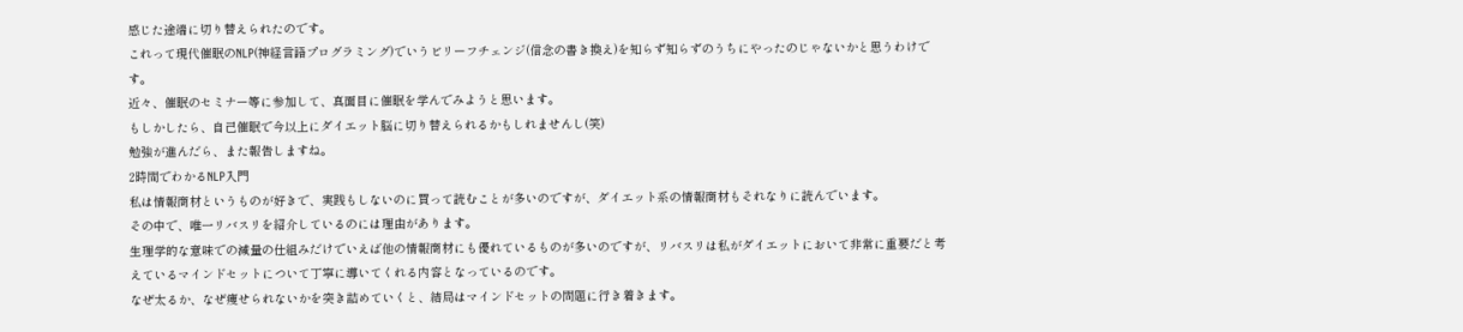感じた途端に切り替えられたのです。
これって現代催眠のNLP(神経言語プログラミング)でいうビリーフチェンジ(信念の書き換え)を知らず知らずのうちにやったのじゃないかと思うわけです。
近々、催眠のセミナー等に参加して、真面目に催眠を学んでみようと思います。
もしかしたら、自己催眠で今以上にダイエット脳に切り替えられるかもしれませんし(笑)
勉強が進んだら、また報告しますね。
2時間でわかるNLP入門
私は情報商材というものが好きで、実践もしないのに買って読むことが多いのですが、ダイエット系の情報商材もそれなりに読んでいます。
その中で、唯一リバスリを紹介しているのには理由があります。
生理学的な意味での減量の仕組みだけでいえば他の情報商材にも優れているものが多いのですが、リバスリは私がダイエットにおいて非常に重要だと考えているマインドセットについて丁寧に導いてくれる内容となっているのです。
なぜ太るか、なぜ痩せられないかを突き詰めていくと、結局はマインドセットの問題に行き着きます。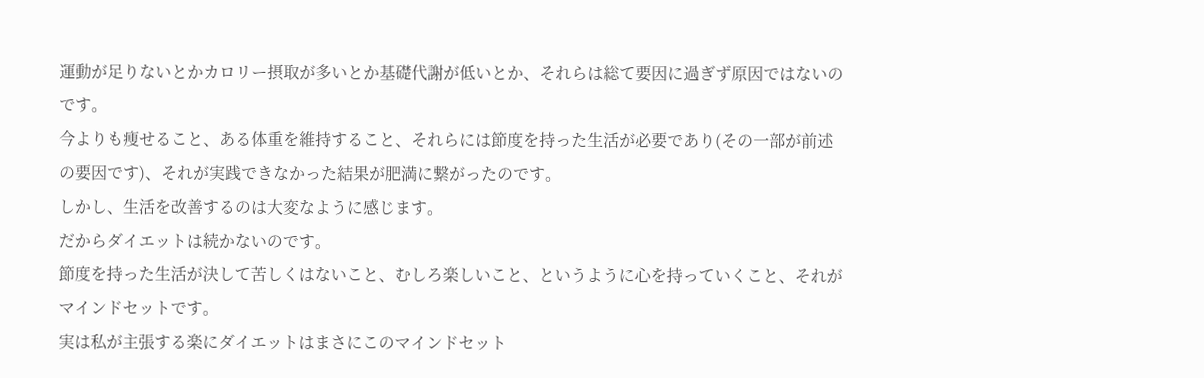運動が足りないとかカロリー摂取が多いとか基礎代謝が低いとか、それらは総て要因に過ぎず原因ではないのです。
今よりも痩せること、ある体重を維持すること、それらには節度を持った生活が必要であり(その一部が前述の要因です)、それが実践できなかった結果が肥満に繋がったのです。
しかし、生活を改善するのは大変なように感じます。
だからダイエットは続かないのです。
節度を持った生活が決して苦しくはないこと、むしろ楽しいこと、というように心を持っていくこと、それがマインドセットです。
実は私が主張する楽にダイエットはまさにこのマインドセット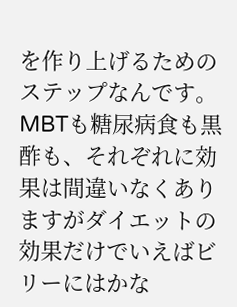を作り上げるためのステップなんです。
MBTも糖尿病食も黒酢も、それぞれに効果は間違いなくありますがダイエットの効果だけでいえばビリーにはかな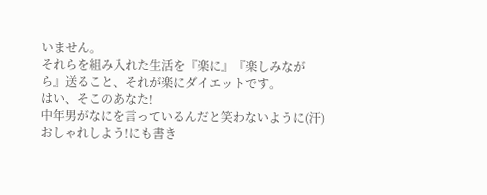いません。
それらを組み入れた生活を『楽に』『楽しみながら』送ること、それが楽にダイエットです。
はい、そこのあなた!
中年男がなにを言っているんだと笑わないように(汗)
おしゃれしよう!にも書き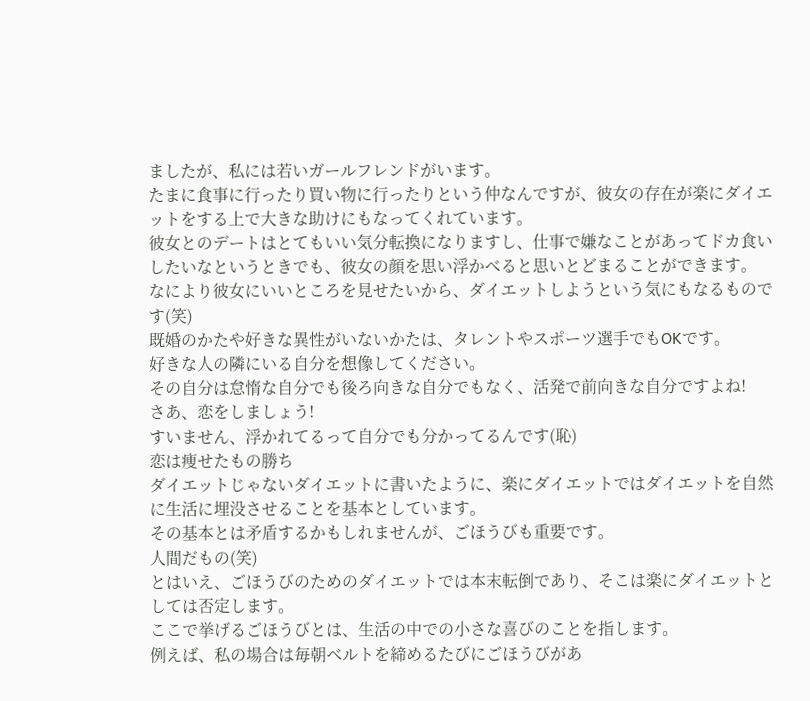ましたが、私には若いガールフレンドがいます。
たまに食事に行ったり買い物に行ったりという仲なんですが、彼女の存在が楽にダイエットをする上で大きな助けにもなってくれています。
彼女とのデートはとてもいい気分転換になりますし、仕事で嫌なことがあってドカ食いしたいなというときでも、彼女の顔を思い浮かべると思いとどまることができます。
なにより彼女にいいところを見せたいから、ダイエットしようという気にもなるものです(笑)
既婚のかたや好きな異性がいないかたは、タレントやスポーツ選手でもOKです。
好きな人の隣にいる自分を想像してください。
その自分は怠惰な自分でも後ろ向きな自分でもなく、活発で前向きな自分ですよね!
さあ、恋をしましょう!
すいません、浮かれてるって自分でも分かってるんです(恥)
恋は痩せたもの勝ち
ダイエットじゃないダイエットに書いたように、楽にダイエットではダイエットを自然に生活に埋没させることを基本としています。
その基本とは矛盾するかもしれませんが、ごほうびも重要です。
人間だもの(笑)
とはいえ、ごほうびのためのダイエットでは本末転倒であり、そこは楽にダイエットとしては否定します。
ここで挙げるごほうびとは、生活の中での小さな喜びのことを指します。
例えば、私の場合は毎朝ベルトを締めるたびにごほうびがあ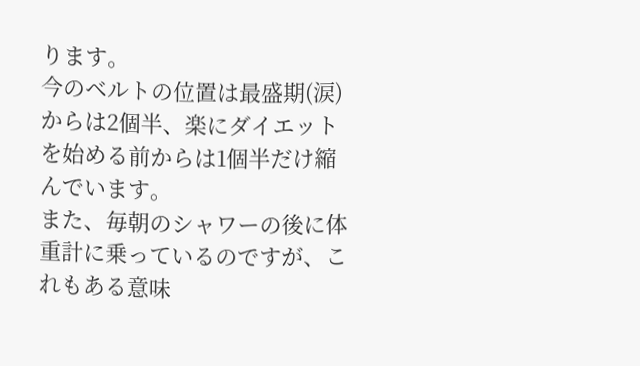ります。
今のベルトの位置は最盛期(涙)からは2個半、楽にダイエットを始める前からは1個半だけ縮んでいます。
また、毎朝のシャワーの後に体重計に乗っているのですが、これもある意味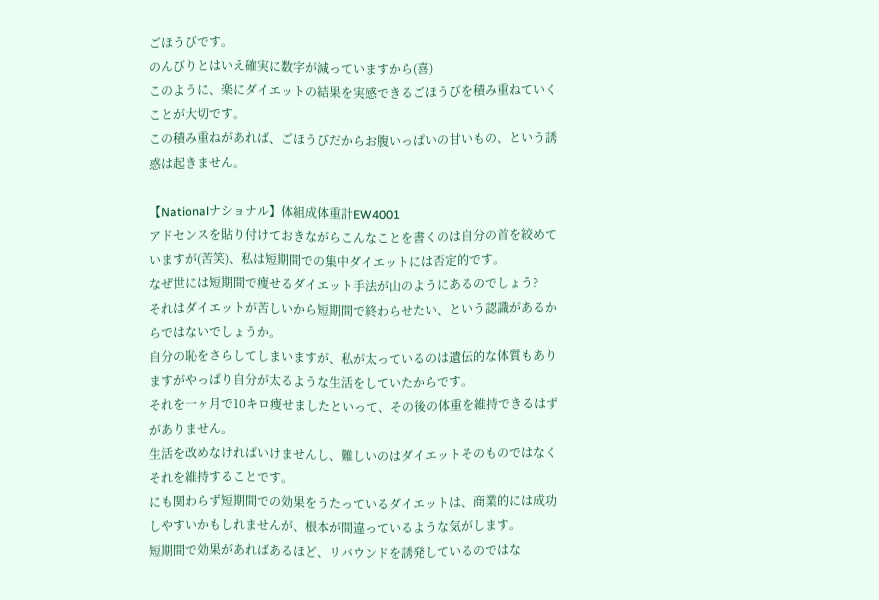ごほうびです。
のんびりとはいえ確実に数字が減っていますから(喜)
このように、楽にダイエットの結果を実感できるごほうびを積み重ねていくことが大切です。
この積み重ねがあれば、ごほうびだからお腹いっぱいの甘いもの、という誘惑は起きません。

【Nationalナショナル】体組成体重計EW4001
アドセンスを貼り付けておきながらこんなことを書くのは自分の首を絞めていますが(苦笑)、私は短期間での集中ダイエットには否定的です。
なぜ世には短期間で痩せるダイエット手法が山のようにあるのでしょう?
それはダイエットが苦しいから短期間で終わらせたい、という認識があるからではないでしょうか。
自分の恥をさらしてしまいますが、私が太っているのは遺伝的な体質もありますがやっぱり自分が太るような生活をしていたからです。
それを一ヶ月で10キロ痩せましたといって、その後の体重を維持できるはずがありません。
生活を改めなければいけませんし、難しいのはダイエットそのものではなくそれを維持することです。
にも関わらず短期間での効果をうたっているダイエットは、商業的には成功しやすいかもしれませんが、根本が間違っているような気がします。
短期間で効果があればあるほど、リバウンドを誘発しているのではな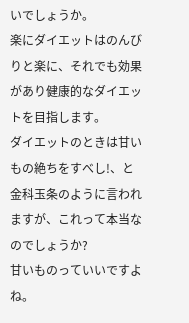いでしょうか。
楽にダイエットはのんびりと楽に、それでも効果があり健康的なダイエットを目指します。
ダイエットのときは甘いもの絶ちをすべし!、と金科玉条のように言われますが、これって本当なのでしょうか?
甘いものっていいですよね。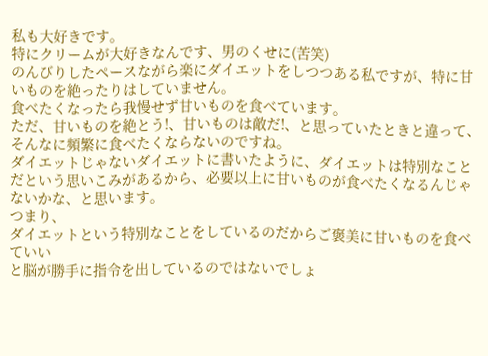私も大好きです。
特にクリームが大好きなんです、男のくせに(苦笑)
のんびりしたペースながら楽にダイエットをしつつある私ですが、特に甘いものを絶ったりはしていません。
食べたくなったら我慢せず甘いものを食べています。
ただ、甘いものを絶とう!、甘いものは敵だ!、と思っていたときと違って、そんなに頻繁に食べたくならないのですね。
ダイエットじゃないダイエットに書いたように、ダイエットは特別なことだという思いこみがあるから、必要以上に甘いものが食べたくなるんじゃないかな、と思います。
つまり、
ダイエットという特別なことをしているのだからご褒美に甘いものを食べていい
と脳が勝手に指令を出しているのではないでしょ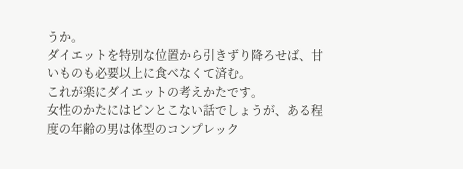うか。
ダイエットを特別な位置から引きずり降ろせば、甘いものも必要以上に食べなくて済む。
これが楽にダイエットの考えかたです。
女性のかたにはピンとこない話でしょうが、ある程度の年齢の男は体型のコンプレック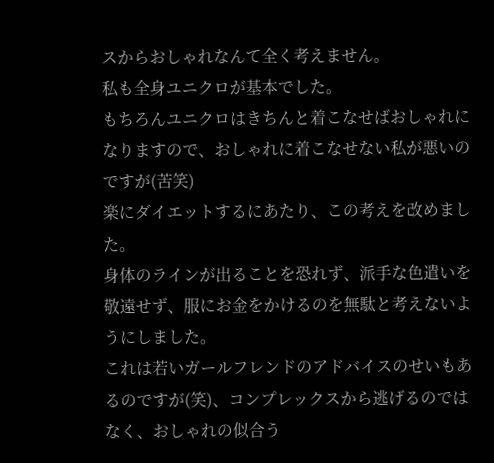スからおしゃれなんて全く考えません。
私も全身ユニクロが基本でした。
もちろんユニクロはきちんと着こなせばおしゃれになりますので、おしゃれに着こなせない私が悪いのですが(苦笑)
楽にダイエットするにあたり、この考えを改めました。
身体のラインが出ることを恐れず、派手な色遣いを敬遠せず、服にお金をかけるのを無駄と考えないようにしました。
これは若いガールフレンドのアドバイスのせいもあるのですが(笑)、コンプレックスから逃げるのではなく、おしゃれの似合う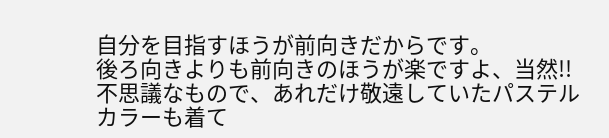自分を目指すほうが前向きだからです。
後ろ向きよりも前向きのほうが楽ですよ、当然!!
不思議なもので、あれだけ敬遠していたパステルカラーも着て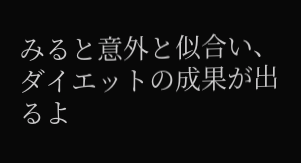みると意外と似合い、ダイエットの成果が出るよ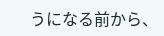うになる前から、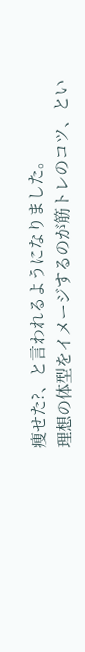痩せた?、と言われるようになりました。
理想の体型をイメージするのが筋トレのコツ、とい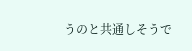うのと共通しそうで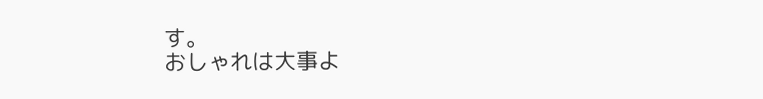す。
おしゃれは大事よ